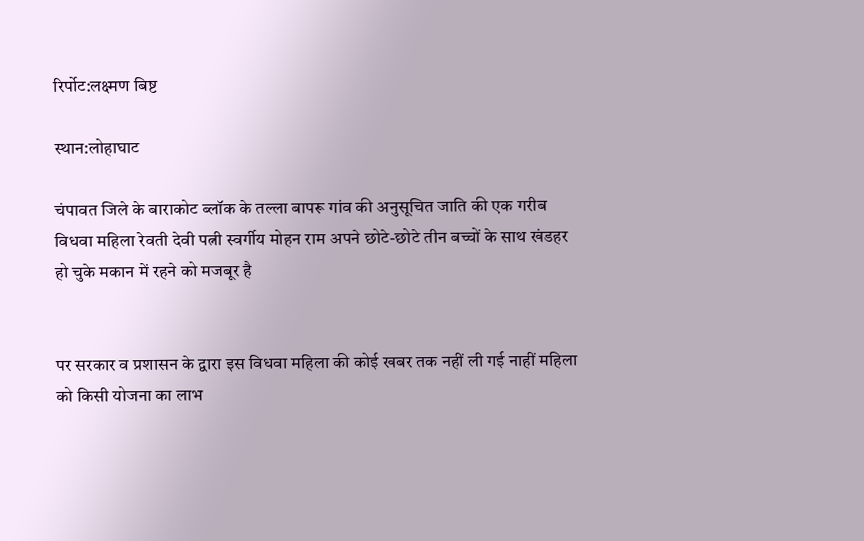रिर्पोट:लक्ष्मण बिष्ट

स्थान:लोहाघाट

चंपावत जिले के बाराकोट ब्लॉक के तल्ला बापरू गांव की अनुसूचित जाति की एक गरीब विधवा महिला रेवती देवी पत्नी स्वर्गीय मोहन राम अपने छोटे-छोटे तीन बच्चों के साथ खंडहर हो चुके मकान में रहने को मजबूर है


पर सरकार व प्रशासन के द्वारा इस विधवा महिला की कोई खबर तक नहीं ली गई नाहीं महिला को किसी योजना का लाभ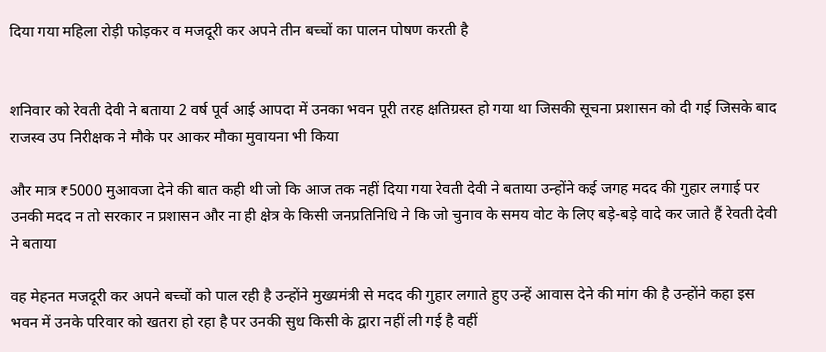दिया गया महिला रोड़ी फोड़कर व मजदूरी कर अपने तीन बच्चों का पालन पोषण करती है


शनिवार को रेवती देवी ने बताया 2 वर्ष पूर्व आई आपदा में उनका भवन पूरी तरह क्षतिग्रस्त हो गया था जिसकी सूचना प्रशासन को दी गई जिसके बाद राजस्व उप निरीक्षक ने मौके पर आकर मौका मुवायना भी किया

और मात्र ₹5000 मुआवजा देने की बात कही थी जो कि आज तक नहीं दिया गया रेवती देवी ने बताया उन्होंने कई जगह मदद की गुहार लगाई पर उनकी मदद न तो सरकार न प्रशासन और ना ही क्षेत्र के किसी जनप्रतिनिधि ने कि जो चुनाव के समय वोट के लिए बड़े-बड़े वादे कर जाते हैं रेवती देवी ने बताया

वह मेहनत मजदूरी कर अपने बच्चों को पाल रही है उन्होंने मुख्यमंत्री से मदद की गुहार लगाते हुए उन्हें आवास देने की मांग की है उन्होंने कहा इस भवन में उनके परिवार को खतरा हो रहा है पर उनकी सुध किसी के द्वारा नहीं ली गई है वहीं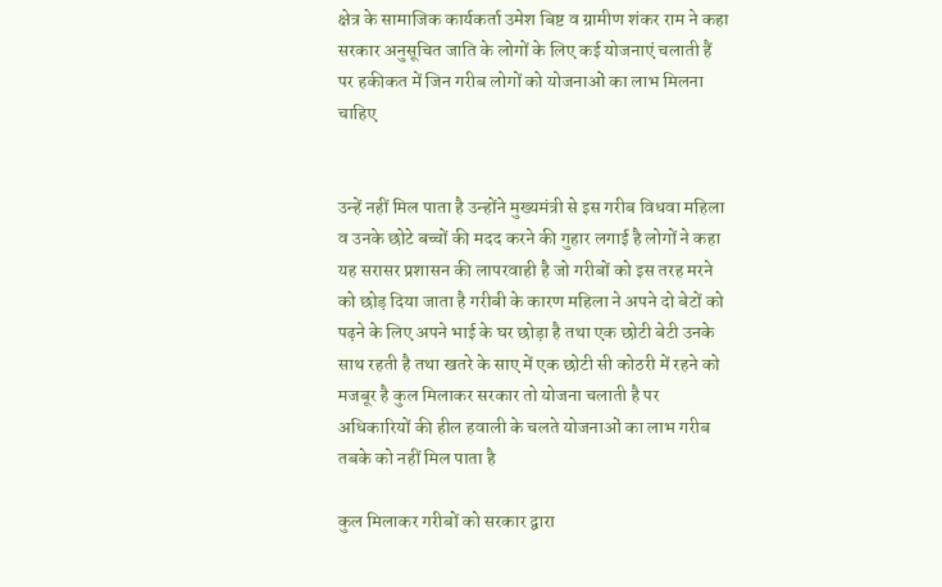क्षेत्र के सामाजिक कार्यकर्ता उमेश बिष्ट व ग्रामीण शंकर राम ने कहा सरकार अनुसूचित जाति के लोगों के लिए कई योजनाएं चलाती हैं पर हकीकत में जिन गरीब लोगों को योजनाओं का लाभ मिलना चाहिए


उन्हें नहीं मिल पाता है उन्होंने मुख्यमंत्री से इस गरीब विधवा महिला व उनके छोटे बच्चों की मदद करने की गुहार लगाई है लोगों ने कहा यह सरासर प्रशासन की लापरवाही है जो गरीबों को इस तरह मरने को छोड़ दिया जाता है गरीबी के कारण महिला ने अपने दो बेटों को पढ़ने के लिए अपने भाई के घर छोड़ा है तथा एक छोटी बेटी उनके साथ रहती है तथा खतरे के साए में एक छोटी सी कोठरी में रहने को मजबूर है कुल मिलाकर सरकार तो योजना चलाती है पर अधिकारियों की हील हवाली के चलते योजनाओं का लाभ गरीब तबके को नहीं मिल पाता है

कुल मिलाकर गरीबों को सरकार द्वारा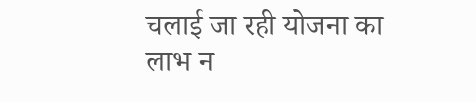चलाई जा रही योजना का लाभ न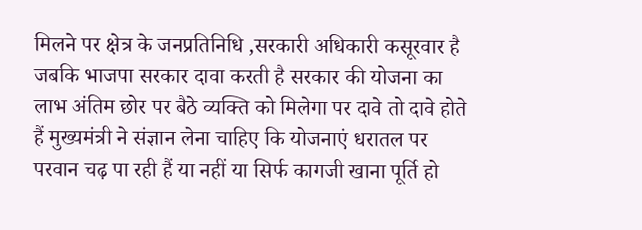मिलने पर क्षेत्र के जनप्रतिनिधि ,सरकारी अधिकारी कसूरवार है जबकि भाजपा सरकार दावा करती है सरकार की योजना का लाभ अंतिम छोर पर बैठे व्यक्ति को मिलेगा पर दावे तो दावे होते हैं मुख्यमंत्री ने संज्ञान लेना चाहिए कि योजनाएं धरातल पर परवान चढ़ पा रही हैं या नहीं या सिर्फ कागजी खाना पूर्ति हो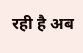रही है अब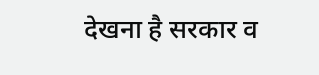देखना है सरकार व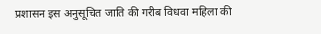प्रशासन इस अनुसूचित जाति की गरीब विधवा महिला की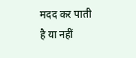मदद कर पाती है या नहीं